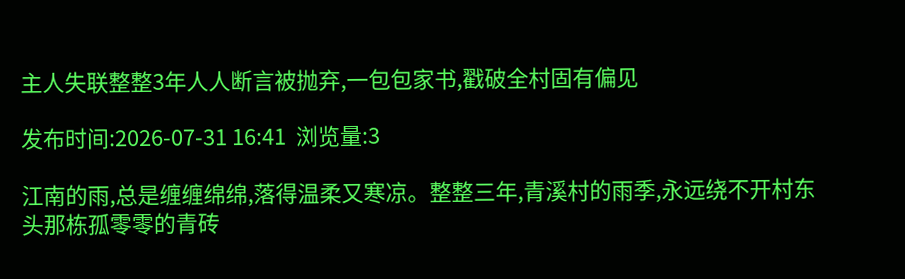主人失联整整3年人人断言被抛弃,一包包家书,戳破全村固有偏见

发布时间:2026-07-31 16:41  浏览量:3

江南的雨,总是缠缠绵绵,落得温柔又寒凉。整整三年,青溪村的雨季,永远绕不开村东头那栋孤零零的青砖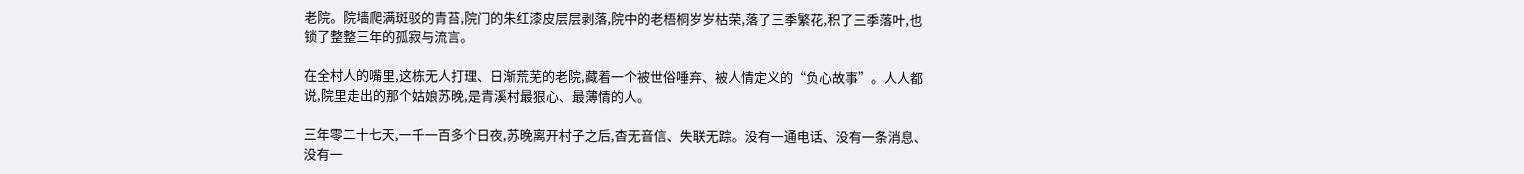老院。院墙爬满斑驳的青苔,院门的朱红漆皮层层剥落,院中的老梧桐岁岁枯荣,落了三季繁花,积了三季落叶,也锁了整整三年的孤寂与流言。

在全村人的嘴里,这栋无人打理、日渐荒芜的老院,藏着一个被世俗唾弃、被人情定义的“负心故事”。人人都说,院里走出的那个姑娘苏晚,是青溪村最狠心、最薄情的人。

三年零二十七天,一千一百多个日夜,苏晚离开村子之后,杳无音信、失联无踪。没有一通电话、没有一条消息、没有一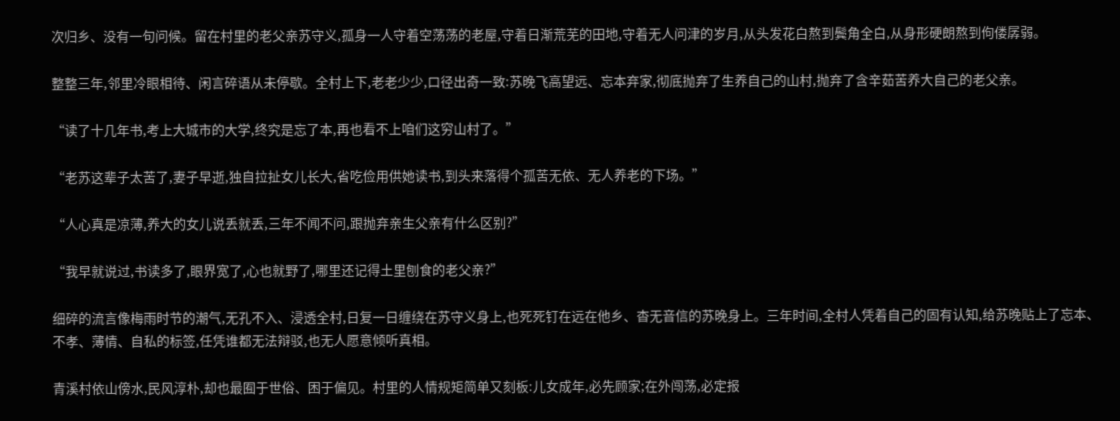次归乡、没有一句问候。留在村里的老父亲苏守义,孤身一人守着空荡荡的老屋,守着日渐荒芜的田地,守着无人问津的岁月,从头发花白熬到鬓角全白,从身形硬朗熬到佝偻孱弱。

整整三年,邻里冷眼相待、闲言碎语从未停歇。全村上下,老老少少,口径出奇一致:苏晚飞高望远、忘本弃家,彻底抛弃了生养自己的山村,抛弃了含辛茹苦养大自己的老父亲。

“读了十几年书,考上大城市的大学,终究是忘了本,再也看不上咱们这穷山村了。”

“老苏这辈子太苦了,妻子早逝,独自拉扯女儿长大,省吃俭用供她读书,到头来落得个孤苦无依、无人养老的下场。”

“人心真是凉薄,养大的女儿说丢就丢,三年不闻不问,跟抛弃亲生父亲有什么区别?”

“我早就说过,书读多了,眼界宽了,心也就野了,哪里还记得土里刨食的老父亲?”

细碎的流言像梅雨时节的潮气,无孔不入、浸透全村,日复一日缠绕在苏守义身上,也死死钉在远在他乡、杳无音信的苏晚身上。三年时间,全村人凭着自己的固有认知,给苏晚贴上了忘本、不孝、薄情、自私的标签,任凭谁都无法辩驳,也无人愿意倾听真相。

青溪村依山傍水,民风淳朴,却也最囿于世俗、困于偏见。村里的人情规矩简单又刻板:儿女成年,必先顾家;在外闯荡,必定报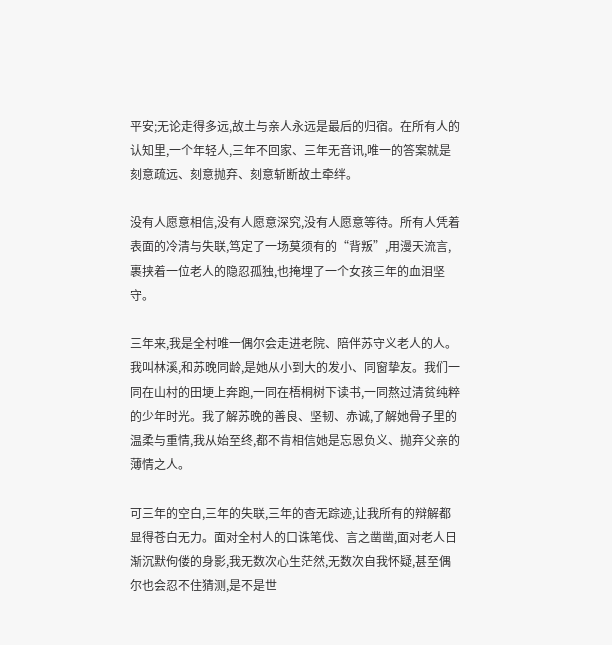平安;无论走得多远,故土与亲人永远是最后的归宿。在所有人的认知里,一个年轻人,三年不回家、三年无音讯,唯一的答案就是刻意疏远、刻意抛弃、刻意斩断故土牵绊。

没有人愿意相信,没有人愿意深究,没有人愿意等待。所有人凭着表面的冷清与失联,笃定了一场莫须有的“背叛”,用漫天流言,裹挟着一位老人的隐忍孤独,也掩埋了一个女孩三年的血泪坚守。

三年来,我是全村唯一偶尔会走进老院、陪伴苏守义老人的人。我叫林溪,和苏晚同龄,是她从小到大的发小、同窗挚友。我们一同在山村的田埂上奔跑,一同在梧桐树下读书,一同熬过清贫纯粹的少年时光。我了解苏晚的善良、坚韧、赤诚,了解她骨子里的温柔与重情,我从始至终,都不肯相信她是忘恩负义、抛弃父亲的薄情之人。

可三年的空白,三年的失联,三年的杳无踪迹,让我所有的辩解都显得苍白无力。面对全村人的口诛笔伐、言之凿凿,面对老人日渐沉默佝偻的身影,我无数次心生茫然,无数次自我怀疑,甚至偶尔也会忍不住猜测,是不是世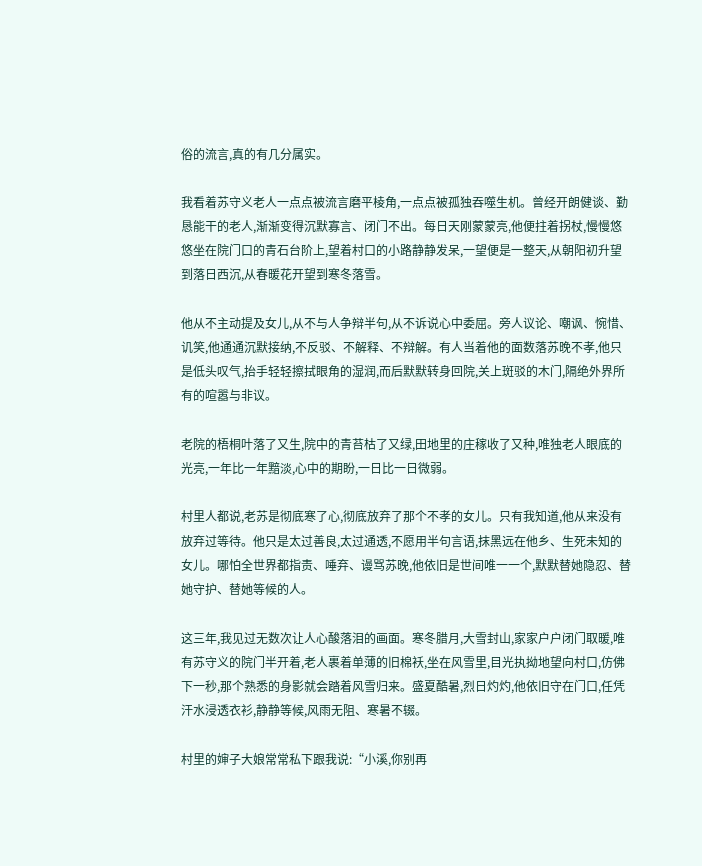俗的流言,真的有几分属实。

我看着苏守义老人一点点被流言磨平棱角,一点点被孤独吞噬生机。曾经开朗健谈、勤恳能干的老人,渐渐变得沉默寡言、闭门不出。每日天刚蒙蒙亮,他便拄着拐杖,慢慢悠悠坐在院门口的青石台阶上,望着村口的小路静静发呆,一望便是一整天,从朝阳初升望到落日西沉,从春暖花开望到寒冬落雪。

他从不主动提及女儿,从不与人争辩半句,从不诉说心中委屈。旁人议论、嘲讽、惋惜、讥笑,他通通沉默接纳,不反驳、不解释、不辩解。有人当着他的面数落苏晚不孝,他只是低头叹气,抬手轻轻擦拭眼角的湿润,而后默默转身回院,关上斑驳的木门,隔绝外界所有的喧嚣与非议。

老院的梧桐叶落了又生,院中的青苔枯了又绿,田地里的庄稼收了又种,唯独老人眼底的光亮,一年比一年黯淡,心中的期盼,一日比一日微弱。

村里人都说,老苏是彻底寒了心,彻底放弃了那个不孝的女儿。只有我知道,他从来没有放弃过等待。他只是太过善良,太过通透,不愿用半句言语,抹黑远在他乡、生死未知的女儿。哪怕全世界都指责、唾弃、谩骂苏晚,他依旧是世间唯一一个,默默替她隐忍、替她守护、替她等候的人。

这三年,我见过无数次让人心酸落泪的画面。寒冬腊月,大雪封山,家家户户闭门取暖,唯有苏守义的院门半开着,老人裹着单薄的旧棉袄,坐在风雪里,目光执拗地望向村口,仿佛下一秒,那个熟悉的身影就会踏着风雪归来。盛夏酷暑,烈日灼灼,他依旧守在门口,任凭汗水浸透衣衫,静静等候,风雨无阻、寒暑不辍。

村里的婶子大娘常常私下跟我说:“小溪,你别再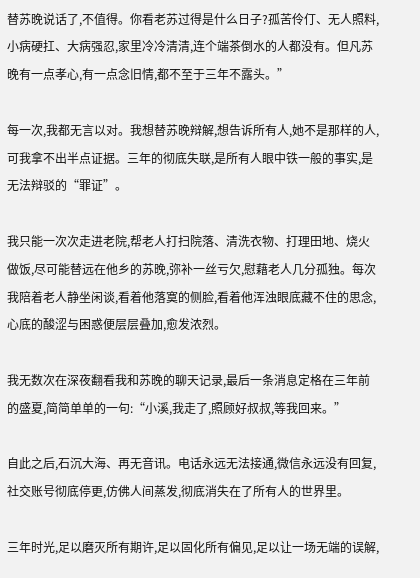替苏晚说话了,不值得。你看老苏过得是什么日子?孤苦伶仃、无人照料,小病硬扛、大病强忍,家里冷冷清清,连个端茶倒水的人都没有。但凡苏晚有一点孝心,有一点念旧情,都不至于三年不露头。”

每一次,我都无言以对。我想替苏晚辩解,想告诉所有人,她不是那样的人,可我拿不出半点证据。三年的彻底失联,是所有人眼中铁一般的事实,是无法辩驳的“罪证”。

我只能一次次走进老院,帮老人打扫院落、清洗衣物、打理田地、烧火做饭,尽可能替远在他乡的苏晚,弥补一丝亏欠,慰藉老人几分孤独。每次我陪着老人静坐闲谈,看着他落寞的侧脸,看着他浑浊眼底藏不住的思念,心底的酸涩与困惑便层层叠加,愈发浓烈。

我无数次在深夜翻看我和苏晚的聊天记录,最后一条消息定格在三年前的盛夏,简简单单的一句:“小溪,我走了,照顾好叔叔,等我回来。”

自此之后,石沉大海、再无音讯。电话永远无法接通,微信永远没有回复,社交账号彻底停更,仿佛人间蒸发,彻底消失在了所有人的世界里。

三年时光,足以磨灭所有期许,足以固化所有偏见,足以让一场无端的误解,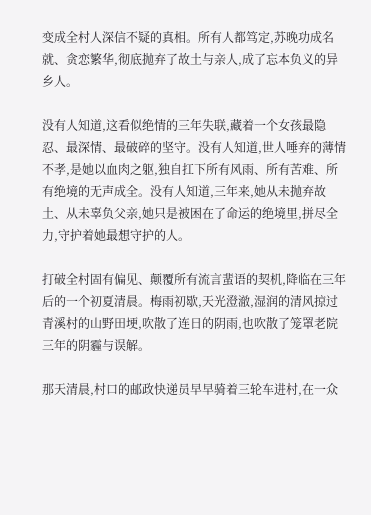变成全村人深信不疑的真相。所有人都笃定,苏晚功成名就、贪恋繁华,彻底抛弃了故土与亲人,成了忘本负义的异乡人。

没有人知道,这看似绝情的三年失联,藏着一个女孩最隐忍、最深情、最破碎的坚守。没有人知道,世人唾弃的薄情不孝,是她以血肉之躯,独自扛下所有风雨、所有苦难、所有绝境的无声成全。没有人知道,三年来,她从未抛弃故土、从未辜负父亲,她只是被困在了命运的绝境里,拼尽全力,守护着她最想守护的人。

打破全村固有偏见、颠覆所有流言蜚语的契机,降临在三年后的一个初夏清晨。梅雨初歇,天光澄澈,湿润的清风掠过青溪村的山野田埂,吹散了连日的阴雨,也吹散了笼罩老院三年的阴霾与误解。

那天清晨,村口的邮政快递员早早骑着三轮车进村,在一众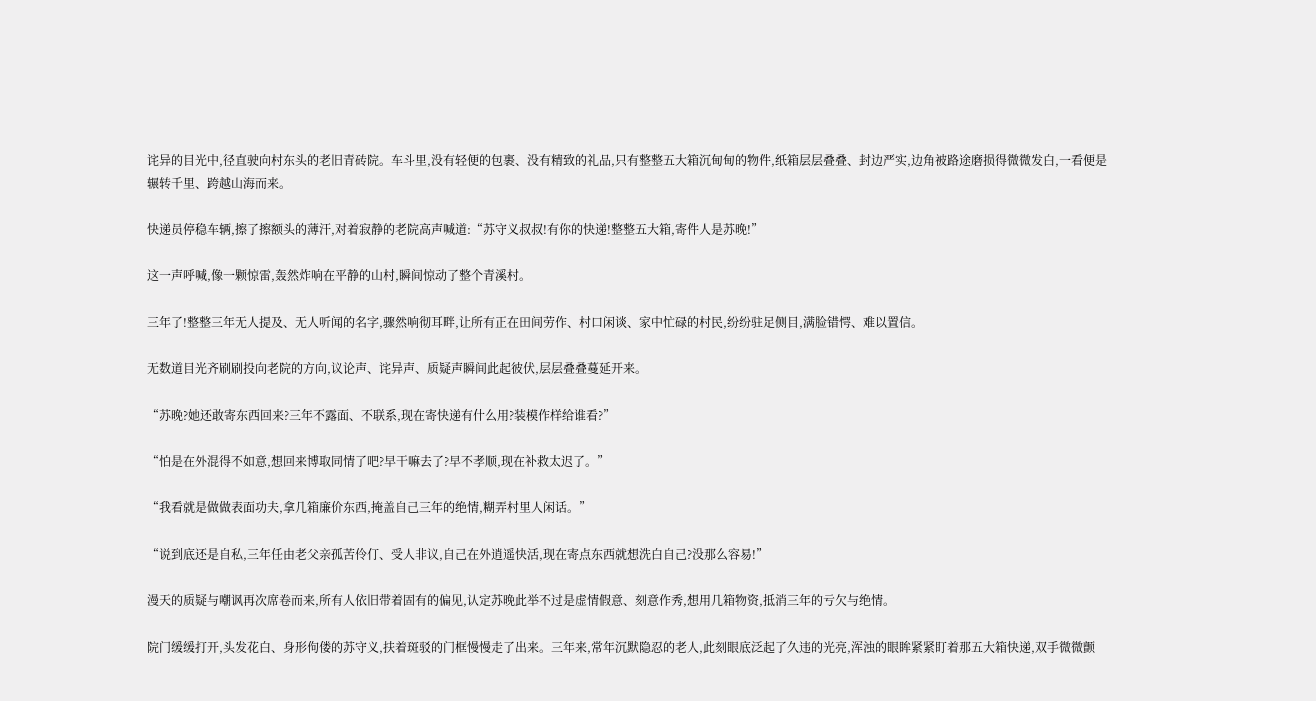诧异的目光中,径直驶向村东头的老旧青砖院。车斗里,没有轻便的包裹、没有精致的礼品,只有整整五大箱沉甸甸的物件,纸箱层层叠叠、封边严实,边角被路途磨损得微微发白,一看便是辗转千里、跨越山海而来。

快递员停稳车辆,擦了擦额头的薄汗,对着寂静的老院高声喊道:“苏守义叔叔!有你的快递!整整五大箱,寄件人是苏晚!”

这一声呼喊,像一颗惊雷,轰然炸响在平静的山村,瞬间惊动了整个青溪村。

三年了!整整三年无人提及、无人听闻的名字,骤然响彻耳畔,让所有正在田间劳作、村口闲谈、家中忙碌的村民,纷纷驻足侧目,满脸错愕、难以置信。

无数道目光齐刷刷投向老院的方向,议论声、诧异声、质疑声瞬间此起彼伏,层层叠叠蔓延开来。

“苏晚?她还敢寄东西回来?三年不露面、不联系,现在寄快递有什么用?装模作样给谁看?”

“怕是在外混得不如意,想回来博取同情了吧?早干嘛去了?早不孝顺,现在补救太迟了。”

“我看就是做做表面功夫,拿几箱廉价东西,掩盖自己三年的绝情,糊弄村里人闲话。”

“说到底还是自私,三年任由老父亲孤苦伶仃、受人非议,自己在外逍遥快活,现在寄点东西就想洗白自己?没那么容易!”

漫天的质疑与嘲讽再次席卷而来,所有人依旧带着固有的偏见,认定苏晚此举不过是虚情假意、刻意作秀,想用几箱物资,抵消三年的亏欠与绝情。

院门缓缓打开,头发花白、身形佝偻的苏守义,扶着斑驳的门框慢慢走了出来。三年来,常年沉默隐忍的老人,此刻眼底泛起了久违的光亮,浑浊的眼眸紧紧盯着那五大箱快递,双手微微颤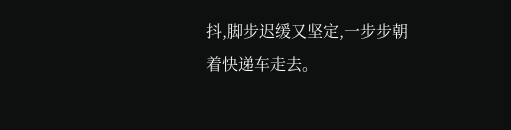抖,脚步迟缓又坚定,一步步朝着快递车走去。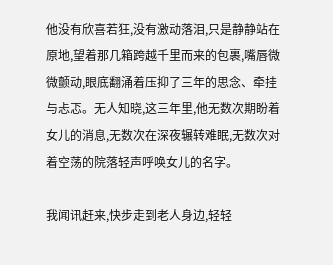他没有欣喜若狂,没有激动落泪,只是静静站在原地,望着那几箱跨越千里而来的包裹,嘴唇微微颤动,眼底翻涌着压抑了三年的思念、牵挂与忐忑。无人知晓,这三年里,他无数次期盼着女儿的消息,无数次在深夜辗转难眠,无数次对着空荡的院落轻声呼唤女儿的名字。

我闻讯赶来,快步走到老人身边,轻轻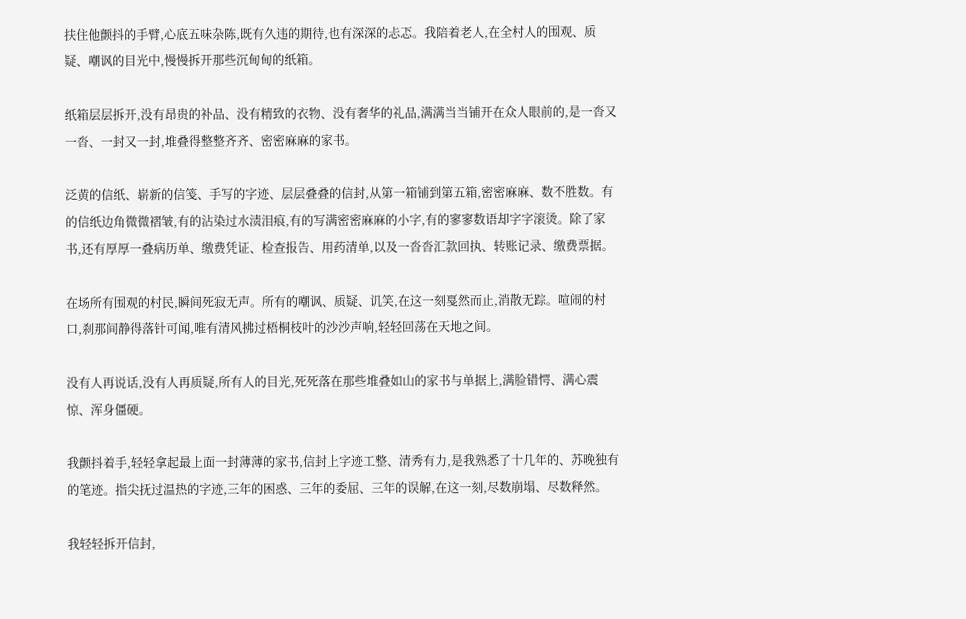扶住他颤抖的手臂,心底五味杂陈,既有久违的期待,也有深深的忐忑。我陪着老人,在全村人的围观、质疑、嘲讽的目光中,慢慢拆开那些沉甸甸的纸箱。

纸箱层层拆开,没有昂贵的补品、没有精致的衣物、没有奢华的礼品,满满当当铺开在众人眼前的,是一沓又一沓、一封又一封,堆叠得整整齐齐、密密麻麻的家书。

泛黄的信纸、崭新的信笺、手写的字迹、层层叠叠的信封,从第一箱铺到第五箱,密密麻麻、数不胜数。有的信纸边角微微褶皱,有的沾染过水渍泪痕,有的写满密密麻麻的小字,有的寥寥数语却字字滚烫。除了家书,还有厚厚一叠病历单、缴费凭证、检查报告、用药清单,以及一沓沓汇款回执、转账记录、缴费票据。

在场所有围观的村民,瞬间死寂无声。所有的嘲讽、质疑、讥笑,在这一刻戛然而止,消散无踪。喧闹的村口,刹那间静得落针可闻,唯有清风拂过梧桐枝叶的沙沙声响,轻轻回荡在天地之间。

没有人再说话,没有人再质疑,所有人的目光,死死落在那些堆叠如山的家书与单据上,满脸错愕、满心震惊、浑身僵硬。

我颤抖着手,轻轻拿起最上面一封薄薄的家书,信封上字迹工整、清秀有力,是我熟悉了十几年的、苏晚独有的笔迹。指尖抚过温热的字迹,三年的困惑、三年的委屈、三年的误解,在这一刻,尽数崩塌、尽数释然。

我轻轻拆开信封,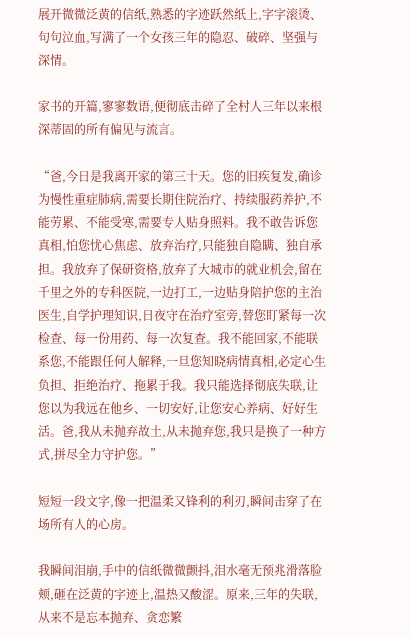展开微微泛黄的信纸,熟悉的字迹跃然纸上,字字滚烫、句句泣血,写满了一个女孩三年的隐忍、破碎、坚强与深情。

家书的开篇,寥寥数语,便彻底击碎了全村人三年以来根深蒂固的所有偏见与流言。

“爸,今日是我离开家的第三十天。您的旧疾复发,确诊为慢性重症肺病,需要长期住院治疗、持续服药养护,不能劳累、不能受寒,需要专人贴身照料。我不敢告诉您真相,怕您忧心焦虑、放弃治疗,只能独自隐瞒、独自承担。我放弃了保研资格,放弃了大城市的就业机会,留在千里之外的专科医院,一边打工,一边贴身陪护您的主治医生,自学护理知识,日夜守在治疗室旁,替您盯紧每一次检查、每一份用药、每一次复查。我不能回家,不能联系您,不能跟任何人解释,一旦您知晓病情真相,必定心生负担、拒绝治疗、拖累于我。我只能选择彻底失联,让您以为我远在他乡、一切安好,让您安心养病、好好生活。爸,我从未抛弃故土,从未抛弃您,我只是换了一种方式,拼尽全力守护您。”

短短一段文字,像一把温柔又锋利的利刃,瞬间击穿了在场所有人的心房。

我瞬间泪崩,手中的信纸微微颤抖,泪水毫无预兆滑落脸颊,砸在泛黄的字迹上,温热又酸涩。原来,三年的失联,从来不是忘本抛弃、贪恋繁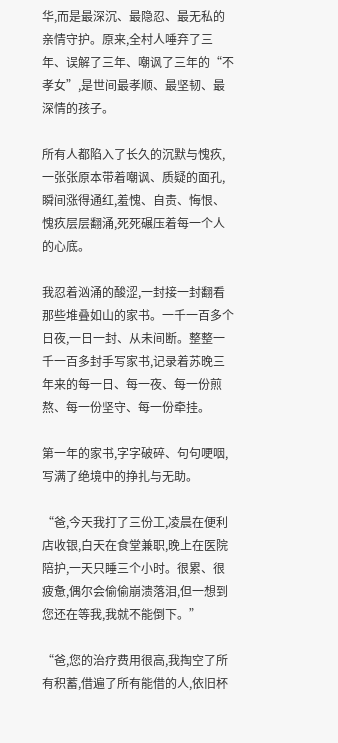华,而是最深沉、最隐忍、最无私的亲情守护。原来,全村人唾弃了三年、误解了三年、嘲讽了三年的“不孝女”,是世间最孝顺、最坚韧、最深情的孩子。

所有人都陷入了长久的沉默与愧疚,一张张原本带着嘲讽、质疑的面孔,瞬间涨得通红,羞愧、自责、悔恨、愧疚层层翻涌,死死碾压着每一个人的心底。

我忍着汹涌的酸涩,一封接一封翻看那些堆叠如山的家书。一千一百多个日夜,一日一封、从未间断。整整一千一百多封手写家书,记录着苏晚三年来的每一日、每一夜、每一份煎熬、每一份坚守、每一份牵挂。

第一年的家书,字字破碎、句句哽咽,写满了绝境中的挣扎与无助。

“爸,今天我打了三份工,凌晨在便利店收银,白天在食堂兼职,晚上在医院陪护,一天只睡三个小时。很累、很疲惫,偶尔会偷偷崩溃落泪,但一想到您还在等我,我就不能倒下。”

“爸,您的治疗费用很高,我掏空了所有积蓄,借遍了所有能借的人,依旧杯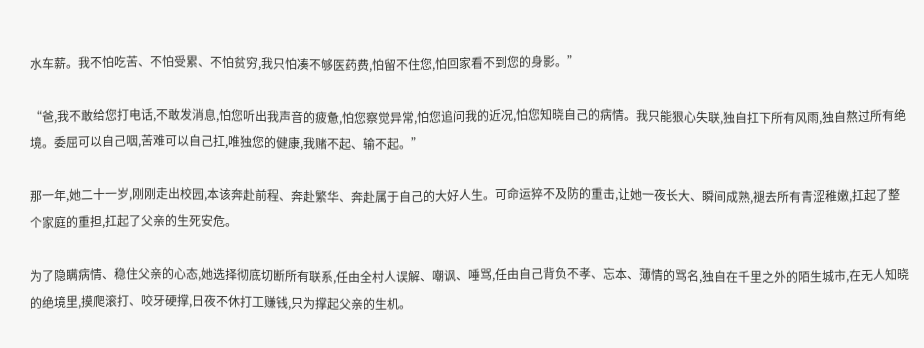水车薪。我不怕吃苦、不怕受累、不怕贫穷,我只怕凑不够医药费,怕留不住您,怕回家看不到您的身影。”

“爸,我不敢给您打电话,不敢发消息,怕您听出我声音的疲惫,怕您察觉异常,怕您追问我的近况,怕您知晓自己的病情。我只能狠心失联,独自扛下所有风雨,独自熬过所有绝境。委屈可以自己咽,苦难可以自己扛,唯独您的健康,我赌不起、输不起。”

那一年,她二十一岁,刚刚走出校园,本该奔赴前程、奔赴繁华、奔赴属于自己的大好人生。可命运猝不及防的重击,让她一夜长大、瞬间成熟,褪去所有青涩稚嫩,扛起了整个家庭的重担,扛起了父亲的生死安危。

为了隐瞒病情、稳住父亲的心态,她选择彻底切断所有联系,任由全村人误解、嘲讽、唾骂,任由自己背负不孝、忘本、薄情的骂名,独自在千里之外的陌生城市,在无人知晓的绝境里,摸爬滚打、咬牙硬撑,日夜不休打工赚钱,只为撑起父亲的生机。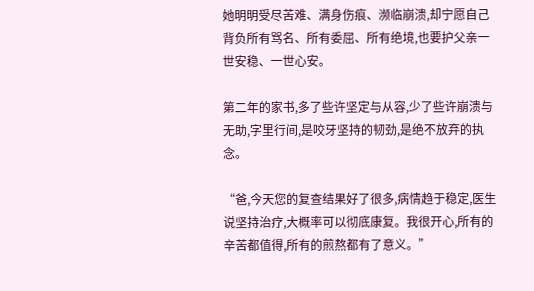她明明受尽苦难、满身伤痕、濒临崩溃,却宁愿自己背负所有骂名、所有委屈、所有绝境,也要护父亲一世安稳、一世心安。

第二年的家书,多了些许坚定与从容,少了些许崩溃与无助,字里行间,是咬牙坚持的韧劲,是绝不放弃的执念。

“爸,今天您的复查结果好了很多,病情趋于稳定,医生说坚持治疗,大概率可以彻底康复。我很开心,所有的辛苦都值得,所有的煎熬都有了意义。”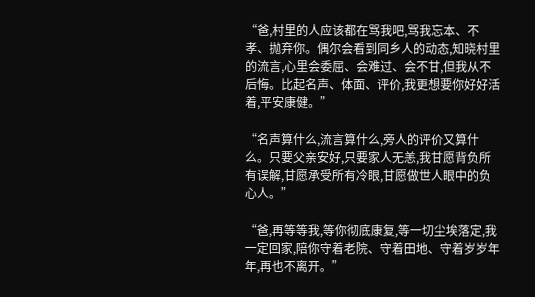“爸,村里的人应该都在骂我吧,骂我忘本、不孝、抛弃你。偶尔会看到同乡人的动态,知晓村里的流言,心里会委屈、会难过、会不甘,但我从不后悔。比起名声、体面、评价,我更想要你好好活着,平安康健。”

“名声算什么,流言算什么,旁人的评价又算什么。只要父亲安好,只要家人无恙,我甘愿背负所有误解,甘愿承受所有冷眼,甘愿做世人眼中的负心人。”

“爸,再等等我,等你彻底康复,等一切尘埃落定,我一定回家,陪你守着老院、守着田地、守着岁岁年年,再也不离开。”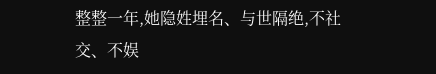整整一年,她隐姓埋名、与世隔绝,不社交、不娱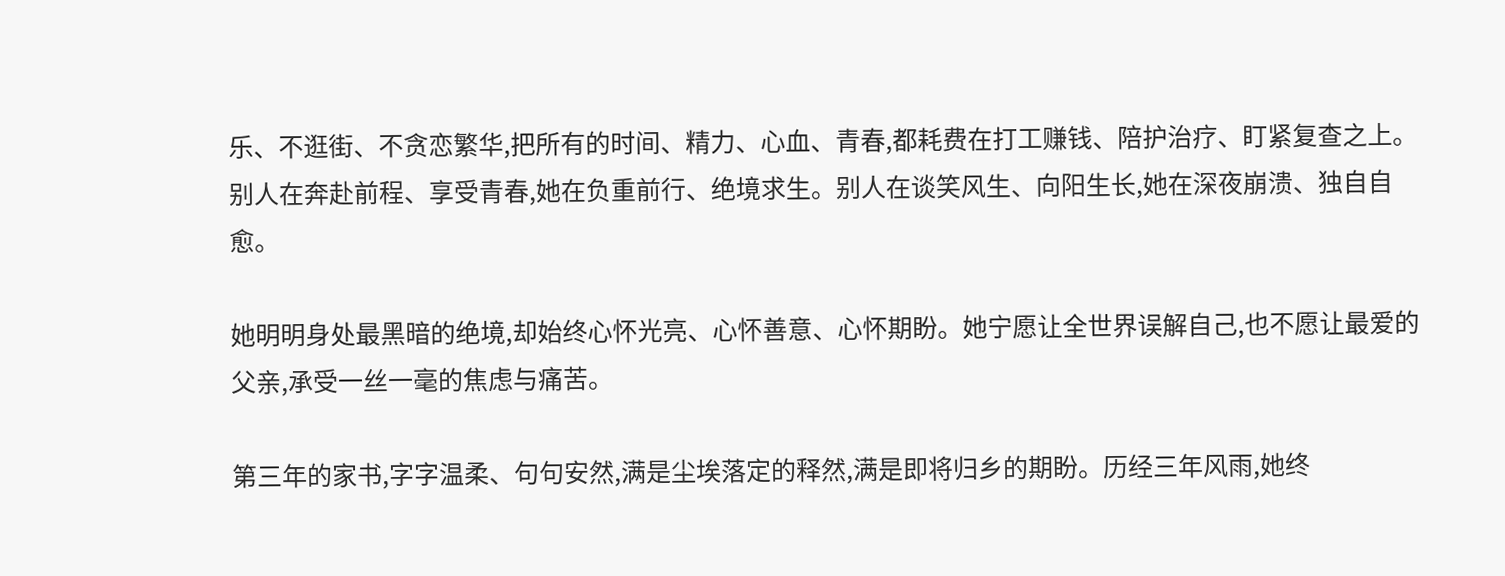乐、不逛街、不贪恋繁华,把所有的时间、精力、心血、青春,都耗费在打工赚钱、陪护治疗、盯紧复查之上。别人在奔赴前程、享受青春,她在负重前行、绝境求生。别人在谈笑风生、向阳生长,她在深夜崩溃、独自自愈。

她明明身处最黑暗的绝境,却始终心怀光亮、心怀善意、心怀期盼。她宁愿让全世界误解自己,也不愿让最爱的父亲,承受一丝一毫的焦虑与痛苦。

第三年的家书,字字温柔、句句安然,满是尘埃落定的释然,满是即将归乡的期盼。历经三年风雨,她终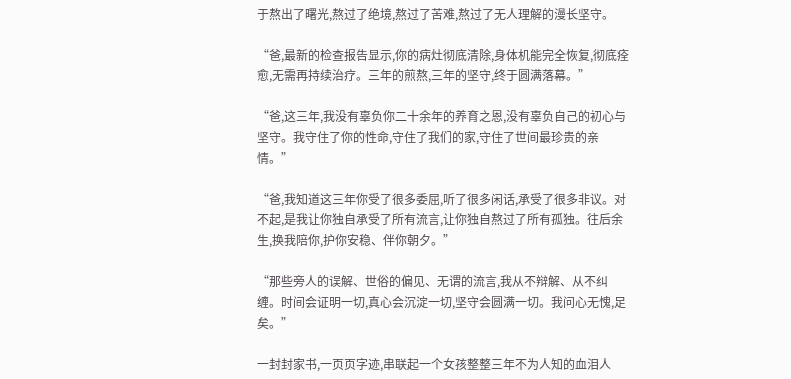于熬出了曙光,熬过了绝境,熬过了苦难,熬过了无人理解的漫长坚守。

“爸,最新的检查报告显示,你的病灶彻底清除,身体机能完全恢复,彻底痊愈,无需再持续治疗。三年的煎熬,三年的坚守,终于圆满落幕。”

“爸,这三年,我没有辜负你二十余年的养育之恩,没有辜负自己的初心与坚守。我守住了你的性命,守住了我们的家,守住了世间最珍贵的亲情。”

“爸,我知道这三年你受了很多委屈,听了很多闲话,承受了很多非议。对不起,是我让你独自承受了所有流言,让你独自熬过了所有孤独。往后余生,换我陪你,护你安稳、伴你朝夕。”

“那些旁人的误解、世俗的偏见、无谓的流言,我从不辩解、从不纠缠。时间会证明一切,真心会沉淀一切,坚守会圆满一切。我问心无愧,足矣。”

一封封家书,一页页字迹,串联起一个女孩整整三年不为人知的血泪人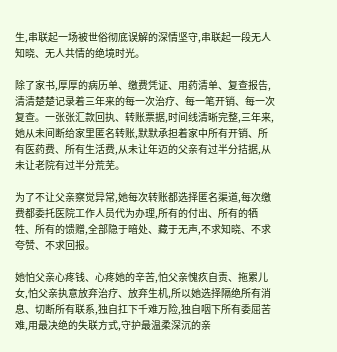生,串联起一场被世俗彻底误解的深情坚守,串联起一段无人知晓、无人共情的绝境时光。

除了家书,厚厚的病历单、缴费凭证、用药清单、复查报告,清清楚楚记录着三年来的每一次治疗、每一笔开销、每一次复查。一张张汇款回执、转账票据,时间线清晰完整,三年来,她从未间断给家里匿名转账,默默承担着家中所有开销、所有医药费、所有生活费,从未让年迈的父亲有过半分拮据,从未让老院有过半分荒芜。

为了不让父亲察觉异常,她每次转账都选择匿名渠道,每次缴费都委托医院工作人员代为办理,所有的付出、所有的牺牲、所有的馈赠,全部隐于暗处、藏于无声,不求知晓、不求夸赞、不求回报。

她怕父亲心疼钱、心疼她的辛苦,怕父亲愧疚自责、拖累儿女,怕父亲执意放弃治疗、放弃生机,所以她选择隔绝所有消息、切断所有联系,独自扛下千难万险,独自咽下所有委屈苦难,用最决绝的失联方式,守护最温柔深沉的亲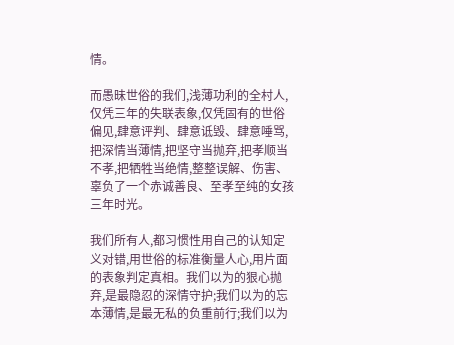情。

而愚昧世俗的我们,浅薄功利的全村人,仅凭三年的失联表象,仅凭固有的世俗偏见,肆意评判、肆意诋毁、肆意唾骂,把深情当薄情,把坚守当抛弃,把孝顺当不孝,把牺牲当绝情,整整误解、伤害、辜负了一个赤诚善良、至孝至纯的女孩三年时光。

我们所有人,都习惯性用自己的认知定义对错,用世俗的标准衡量人心,用片面的表象判定真相。我们以为的狠心抛弃,是最隐忍的深情守护;我们以为的忘本薄情,是最无私的负重前行;我们以为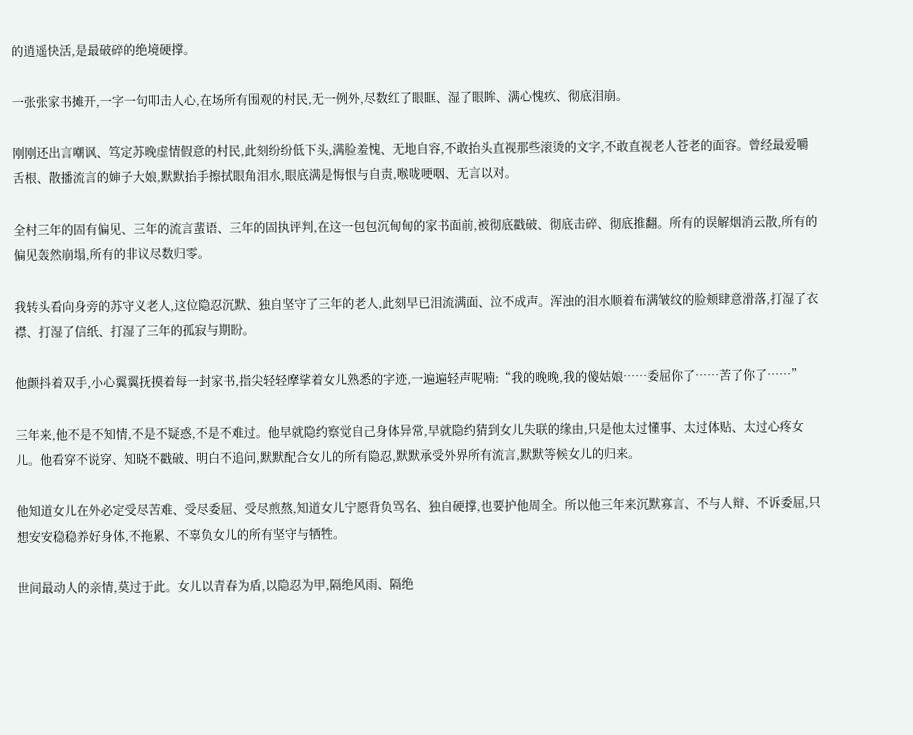的逍遥快活,是最破碎的绝境硬撑。

一张张家书摊开,一字一句叩击人心,在场所有围观的村民,无一例外,尽数红了眼眶、湿了眼眸、满心愧疚、彻底泪崩。

刚刚还出言嘲讽、笃定苏晚虚情假意的村民,此刻纷纷低下头,满脸羞愧、无地自容,不敢抬头直视那些滚烫的文字,不敢直视老人苍老的面容。曾经最爱嚼舌根、散播流言的婶子大娘,默默抬手擦拭眼角泪水,眼底满是悔恨与自责,喉咙哽咽、无言以对。

全村三年的固有偏见、三年的流言蜚语、三年的固执评判,在这一包包沉甸甸的家书面前,被彻底戳破、彻底击碎、彻底推翻。所有的误解烟消云散,所有的偏见轰然崩塌,所有的非议尽数归零。

我转头看向身旁的苏守义老人,这位隐忍沉默、独自坚守了三年的老人,此刻早已泪流满面、泣不成声。浑浊的泪水顺着布满皱纹的脸颊肆意滑落,打湿了衣襟、打湿了信纸、打湿了三年的孤寂与期盼。

他颤抖着双手,小心翼翼抚摸着每一封家书,指尖轻轻摩挲着女儿熟悉的字迹,一遍遍轻声呢喃:“我的晚晚,我的傻姑娘……委屈你了……苦了你了……”

三年来,他不是不知情,不是不疑惑,不是不难过。他早就隐约察觉自己身体异常,早就隐约猜到女儿失联的缘由,只是他太过懂事、太过体贴、太过心疼女儿。他看穿不说穿、知晓不戳破、明白不追问,默默配合女儿的所有隐忍,默默承受外界所有流言,默默等候女儿的归来。

他知道女儿在外必定受尽苦难、受尽委屈、受尽煎熬,知道女儿宁愿背负骂名、独自硬撑,也要护他周全。所以他三年来沉默寡言、不与人辩、不诉委屈,只想安安稳稳养好身体,不拖累、不辜负女儿的所有坚守与牺牲。

世间最动人的亲情,莫过于此。女儿以青春为盾,以隐忍为甲,隔绝风雨、隔绝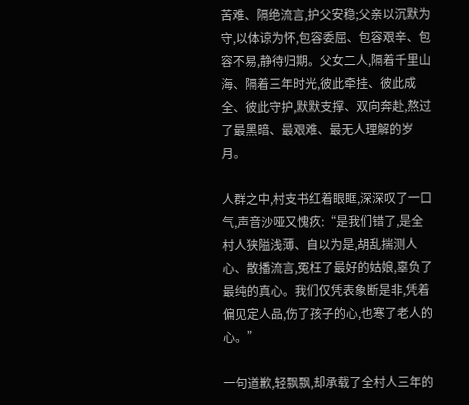苦难、隔绝流言,护父安稳;父亲以沉默为守,以体谅为怀,包容委屈、包容艰辛、包容不易,静待归期。父女二人,隔着千里山海、隔着三年时光,彼此牵挂、彼此成全、彼此守护,默默支撑、双向奔赴,熬过了最黑暗、最艰难、最无人理解的岁月。

人群之中,村支书红着眼眶,深深叹了一口气,声音沙哑又愧疚:“是我们错了,是全村人狭隘浅薄、自以为是,胡乱揣测人心、散播流言,冤枉了最好的姑娘,辜负了最纯的真心。我们仅凭表象断是非,凭着偏见定人品,伤了孩子的心,也寒了老人的心。”

一句道歉,轻飘飘,却承载了全村人三年的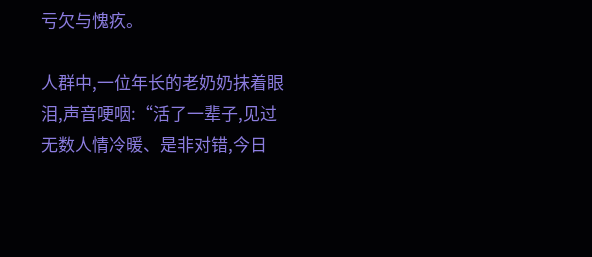亏欠与愧疚。

人群中,一位年长的老奶奶抹着眼泪,声音哽咽:“活了一辈子,见过无数人情冷暖、是非对错,今日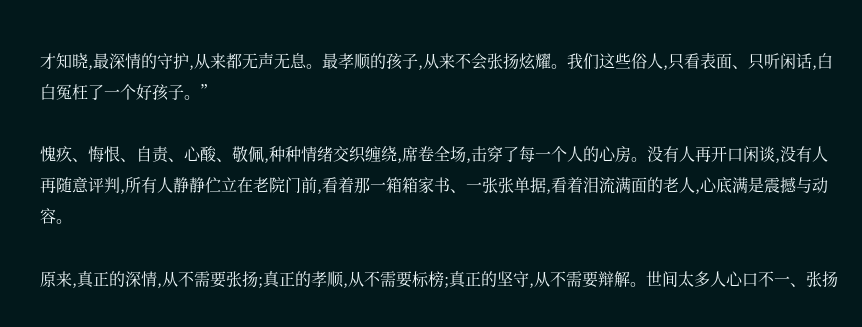才知晓,最深情的守护,从来都无声无息。最孝顺的孩子,从来不会张扬炫耀。我们这些俗人,只看表面、只听闲话,白白冤枉了一个好孩子。”

愧疚、悔恨、自责、心酸、敬佩,种种情绪交织缠绕,席卷全场,击穿了每一个人的心房。没有人再开口闲谈,没有人再随意评判,所有人静静伫立在老院门前,看着那一箱箱家书、一张张单据,看着泪流满面的老人,心底满是震撼与动容。

原来,真正的深情,从不需要张扬;真正的孝顺,从不需要标榜;真正的坚守,从不需要辩解。世间太多人心口不一、张扬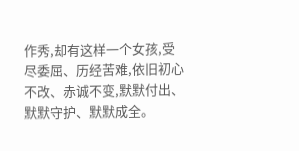作秀,却有这样一个女孩,受尽委屈、历经苦难,依旧初心不改、赤诚不变,默默付出、默默守护、默默成全。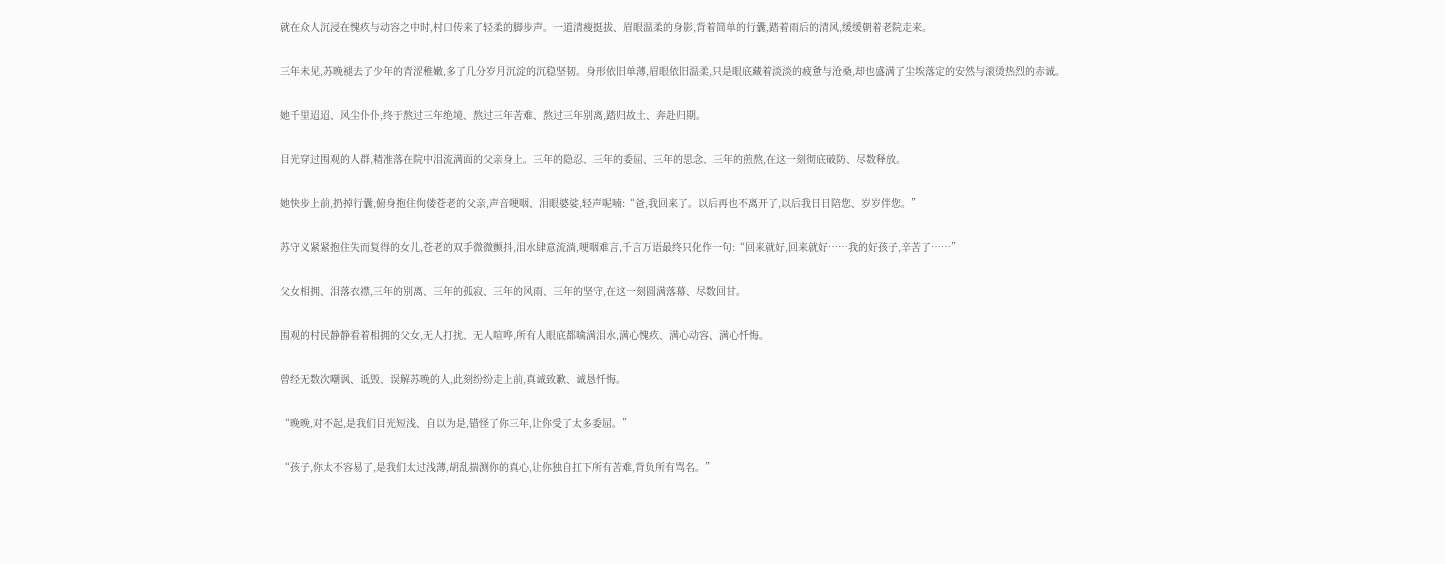就在众人沉浸在愧疚与动容之中时,村口传来了轻柔的脚步声。一道清瘦挺拔、眉眼温柔的身影,背着简单的行囊,踏着雨后的清风,缓缓朝着老院走来。

三年未见,苏晚褪去了少年的青涩稚嫩,多了几分岁月沉淀的沉稳坚韧。身形依旧单薄,眉眼依旧温柔,只是眼底藏着淡淡的疲惫与沧桑,却也盛满了尘埃落定的安然与滚烫热烈的赤诚。

她千里迢迢、风尘仆仆,终于熬过三年绝境、熬过三年苦难、熬过三年别离,踏归故土、奔赴归期。

目光穿过围观的人群,精准落在院中泪流满面的父亲身上。三年的隐忍、三年的委屈、三年的思念、三年的煎熬,在这一刻彻底破防、尽数释放。

她快步上前,扔掉行囊,俯身抱住佝偻苍老的父亲,声音哽咽、泪眼婆娑,轻声呢喃:“爸,我回来了。以后再也不离开了,以后我日日陪您、岁岁伴您。”

苏守义紧紧抱住失而复得的女儿,苍老的双手微微颤抖,泪水肆意流淌,哽咽难言,千言万语最终只化作一句:“回来就好,回来就好……我的好孩子,辛苦了……”

父女相拥、泪落衣襟,三年的别离、三年的孤寂、三年的风雨、三年的坚守,在这一刻圆满落幕、尽数回甘。

围观的村民静静看着相拥的父女,无人打扰、无人喧哗,所有人眼底都噙满泪水,满心愧疚、满心动容、满心忏悔。

曾经无数次嘲讽、诋毁、误解苏晚的人,此刻纷纷走上前,真诚致歉、诚恳忏悔。

“晚晚,对不起,是我们目光短浅、自以为是,错怪了你三年,让你受了太多委屈。”

“孩子,你太不容易了,是我们太过浅薄,胡乱揣测你的真心,让你独自扛下所有苦难,背负所有骂名。”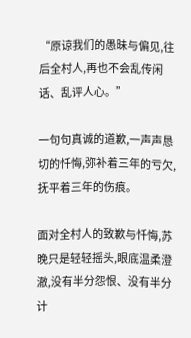“原谅我们的愚昧与偏见,往后全村人,再也不会乱传闲话、乱评人心。”

一句句真诚的道歉,一声声恳切的忏悔,弥补着三年的亏欠,抚平着三年的伤痕。

面对全村人的致歉与忏悔,苏晚只是轻轻摇头,眼底温柔澄澈,没有半分怨恨、没有半分计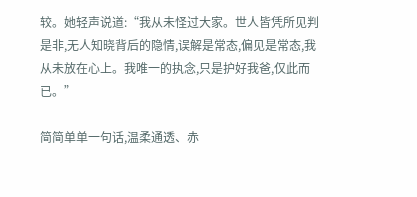较。她轻声说道:“我从未怪过大家。世人皆凭所见判是非,无人知晓背后的隐情,误解是常态,偏见是常态,我从未放在心上。我唯一的执念,只是护好我爸,仅此而已。”

简简单单一句话,温柔通透、赤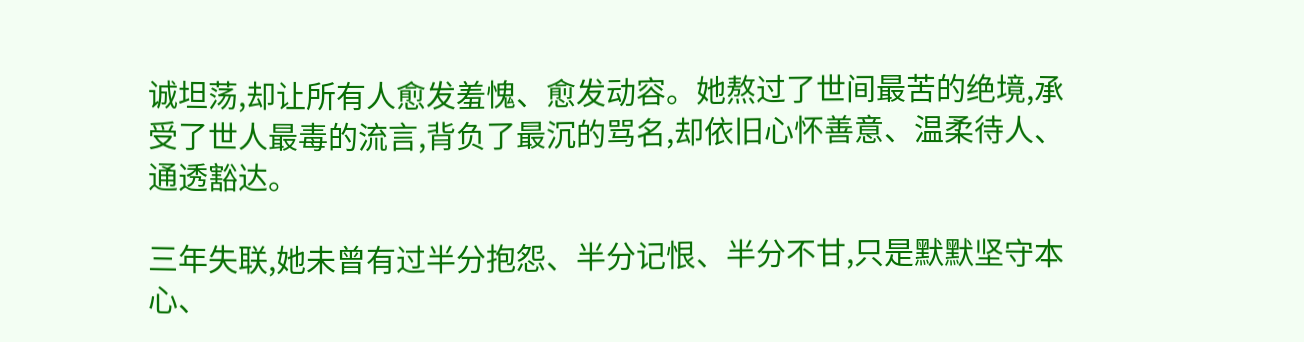诚坦荡,却让所有人愈发羞愧、愈发动容。她熬过了世间最苦的绝境,承受了世人最毒的流言,背负了最沉的骂名,却依旧心怀善意、温柔待人、通透豁达。

三年失联,她未曾有过半分抱怨、半分记恨、半分不甘,只是默默坚守本心、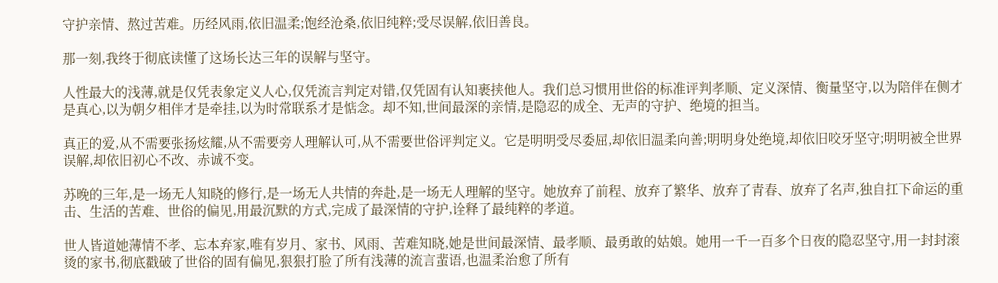守护亲情、熬过苦难。历经风雨,依旧温柔;饱经沧桑,依旧纯粹;受尽误解,依旧善良。

那一刻,我终于彻底读懂了这场长达三年的误解与坚守。

人性最大的浅薄,就是仅凭表象定义人心,仅凭流言判定对错,仅凭固有认知裹挟他人。我们总习惯用世俗的标准评判孝顺、定义深情、衡量坚守,以为陪伴在侧才是真心,以为朝夕相伴才是牵挂,以为时常联系才是惦念。却不知,世间最深的亲情,是隐忍的成全、无声的守护、绝境的担当。

真正的爱,从不需要张扬炫耀,从不需要旁人理解认可,从不需要世俗评判定义。它是明明受尽委屈,却依旧温柔向善;明明身处绝境,却依旧咬牙坚守;明明被全世界误解,却依旧初心不改、赤诚不变。

苏晚的三年,是一场无人知晓的修行,是一场无人共情的奔赴,是一场无人理解的坚守。她放弃了前程、放弃了繁华、放弃了青春、放弃了名声,独自扛下命运的重击、生活的苦难、世俗的偏见,用最沉默的方式,完成了最深情的守护,诠释了最纯粹的孝道。

世人皆道她薄情不孝、忘本弃家,唯有岁月、家书、风雨、苦难知晓,她是世间最深情、最孝顺、最勇敢的姑娘。她用一千一百多个日夜的隐忍坚守,用一封封滚烫的家书,彻底戳破了世俗的固有偏见,狠狠打脸了所有浅薄的流言蜚语,也温柔治愈了所有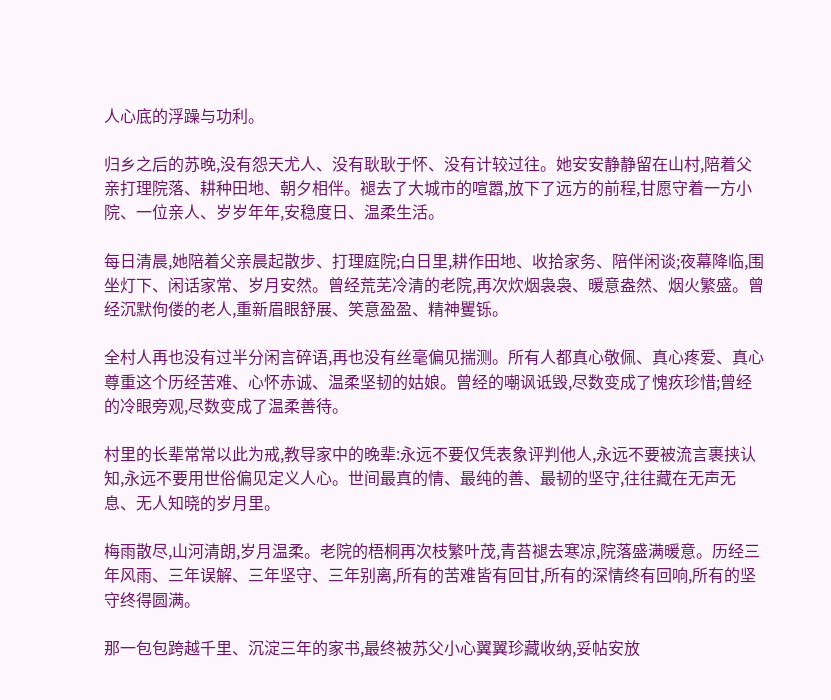人心底的浮躁与功利。

归乡之后的苏晚,没有怨天尤人、没有耿耿于怀、没有计较过往。她安安静静留在山村,陪着父亲打理院落、耕种田地、朝夕相伴。褪去了大城市的喧嚣,放下了远方的前程,甘愿守着一方小院、一位亲人、岁岁年年,安稳度日、温柔生活。

每日清晨,她陪着父亲晨起散步、打理庭院;白日里,耕作田地、收拾家务、陪伴闲谈;夜幕降临,围坐灯下、闲话家常、岁月安然。曾经荒芜冷清的老院,再次炊烟袅袅、暖意盎然、烟火繁盛。曾经沉默佝偻的老人,重新眉眼舒展、笑意盈盈、精神矍铄。

全村人再也没有过半分闲言碎语,再也没有丝毫偏见揣测。所有人都真心敬佩、真心疼爱、真心尊重这个历经苦难、心怀赤诚、温柔坚韧的姑娘。曾经的嘲讽诋毁,尽数变成了愧疚珍惜;曾经的冷眼旁观,尽数变成了温柔善待。

村里的长辈常常以此为戒,教导家中的晚辈:永远不要仅凭表象评判他人,永远不要被流言裹挟认知,永远不要用世俗偏见定义人心。世间最真的情、最纯的善、最韧的坚守,往往藏在无声无息、无人知晓的岁月里。

梅雨散尽,山河清朗,岁月温柔。老院的梧桐再次枝繁叶茂,青苔褪去寒凉,院落盛满暖意。历经三年风雨、三年误解、三年坚守、三年别离,所有的苦难皆有回甘,所有的深情终有回响,所有的坚守终得圆满。

那一包包跨越千里、沉淀三年的家书,最终被苏父小心翼翼珍藏收纳,妥帖安放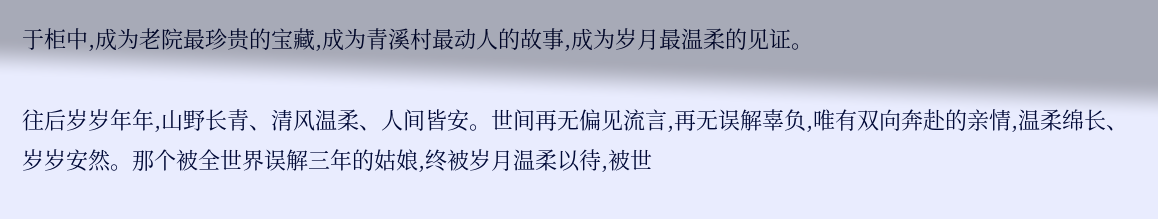于柜中,成为老院最珍贵的宝藏,成为青溪村最动人的故事,成为岁月最温柔的见证。

往后岁岁年年,山野长青、清风温柔、人间皆安。世间再无偏见流言,再无误解辜负,唯有双向奔赴的亲情,温柔绵长、岁岁安然。那个被全世界误解三年的姑娘,终被岁月温柔以待,被世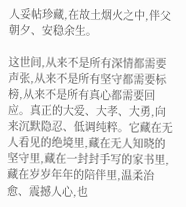人妥帖珍藏,在故土烟火之中,伴父朝夕、安稳余生。

这世间,从来不是所有深情都需要声张,从来不是所有坚守都需要标榜,从来不是所有真心都需要回应。真正的大爱、大孝、大勇,向来沉默隐忍、低调纯粹。它藏在无人看见的绝境里,藏在无人知晓的坚守里,藏在一封封手写的家书里,藏在岁岁年年的陪伴里,温柔治愈、震撼人心,也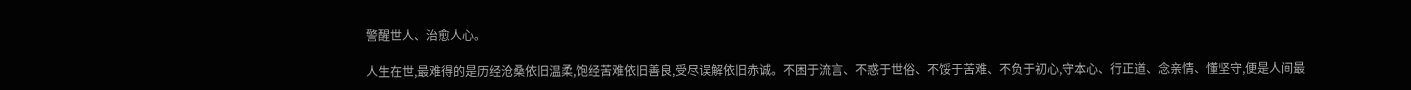警醒世人、治愈人心。

人生在世,最难得的是历经沧桑依旧温柔,饱经苦难依旧善良,受尽误解依旧赤诚。不困于流言、不惑于世俗、不馁于苦难、不负于初心,守本心、行正道、念亲情、懂坚守,便是人间最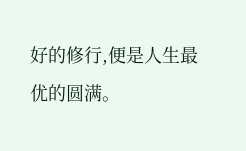好的修行,便是人生最优的圆满。